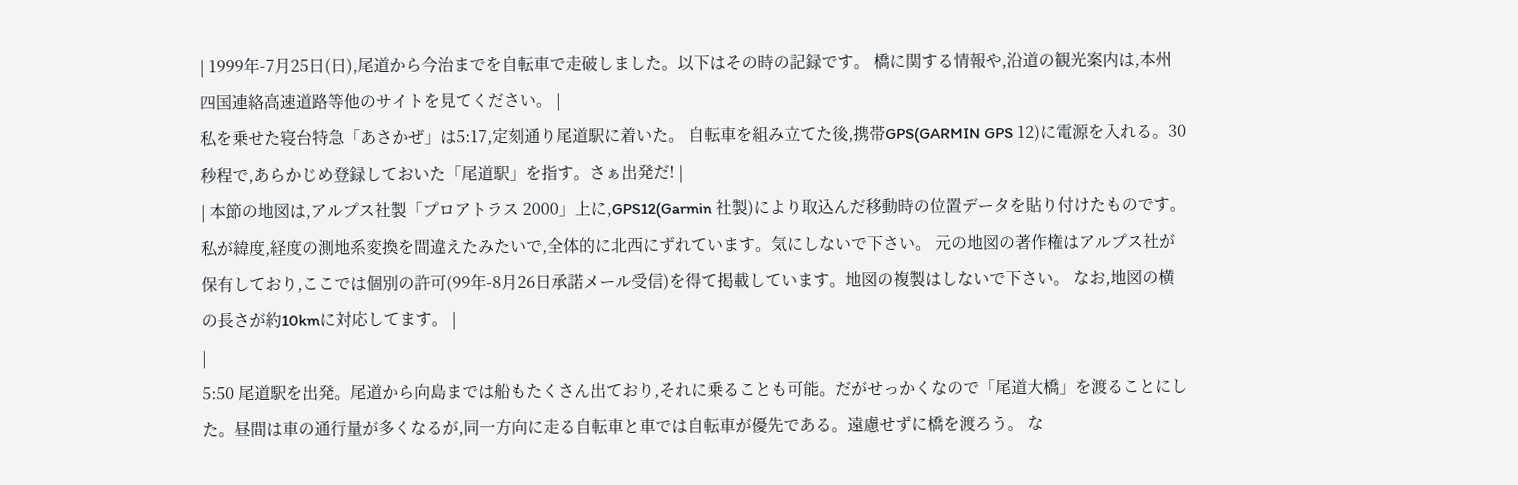| 1999年-7月25日(日),尾道から今治までを自転車で走破しました。以下はその時の記録です。 橋に関する情報や,沿道の観光案内は,本州四国連絡高速道路等他のサイトを見てください。 |
私を乗せた寝台特急「あさかぜ」は5:17,定刻通り尾道駅に着いた。 自転車を組み立てた後,携帯GPS(GARMIN GPS 12)に電源を入れる。30秒程で,あらかじめ登録しておいた「尾道駅」を指す。さぁ出発だ! |
| 本節の地図は,アルプス社製「プロアトラス 2000」上に,GPS12(Garmin 社製)により取込んだ移動時の位置データを貼り付けたものです。私が緯度,経度の測地系変換を間違えたみたいで,全体的に北西にずれています。気にしないで下さい。 元の地図の著作権はアルプス社が保有しており,ここでは個別の許可(99年-8月26日承諾メール受信)を得て掲載しています。地図の複製はしないで下さい。 なお,地図の横の長さが約10kmに対応してます。 |
|
5:50 尾道駅を出発。尾道から向島までは船もたくさん出ており,それに乗ることも可能。だがせっかくなので「尾道大橋」を渡ることにした。昼間は車の通行量が多くなるが,同一方向に走る自転車と車では自転車が優先である。遠慮せずに橋を渡ろう。 な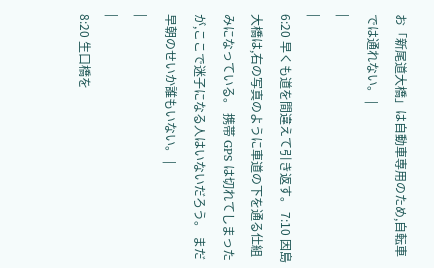お「新尾道大橋」は自動車専用のため,自転車では通れない。 |
|
|
6:20 早くも道を間違えて引き返す。 7:10 因島大橋は,右の写真のように車道の下を通る仕組みになっている。 携帯 GPS は切れてしまったが,ここで迷子になる人はいないだろう。 まだ早朝のせいか誰もいない。 |
|
|
8:20 生口橋を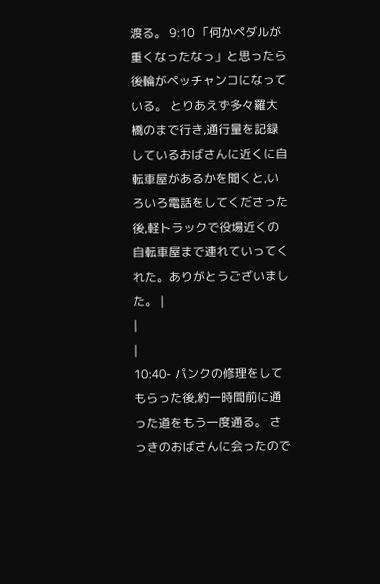渡る。 9:10 「何かペダルが重くなったなっ」と思ったら後輪がペッチャンコになっている。 とりあえず多々羅大橋のまで行き,通行量を記録しているおばさんに近くに自転車屋があるかを聞くと,いろいろ電話をしてくださった後,軽トラックで役場近くの自転車屋まで連れていってくれた。ありがとうございました。 |
|
|
10:40- パンクの修理をしてもらった後,約一時間前に通った道をもう一度通る。 さっきのおばさんに会ったので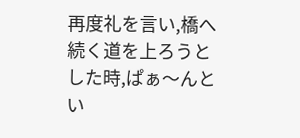再度礼を言い,橋へ続く道を上ろうとした時,ぱぁ〜んとい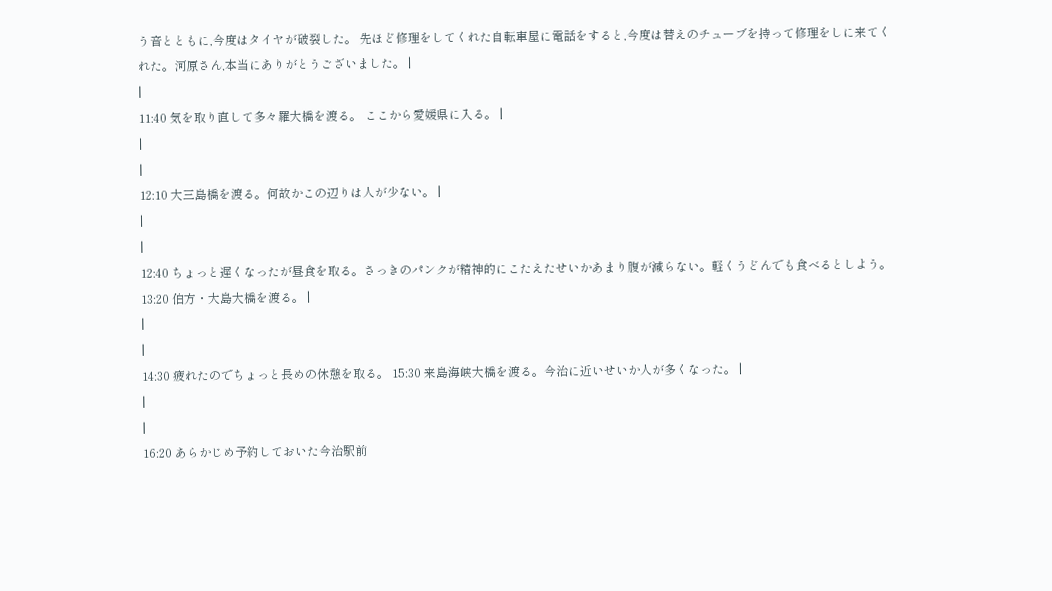う音とともに,今度はタイヤが破裂した。 先ほど修理をしてくれた自転車屋に電話をすると,今度は替えのチューブを持って修理をしに来てくれた。河原さん,本当にありがとうございました。 |
|
11:40 気を取り直して多々羅大橋を渡る。 ここから愛媛県に入る。 |
|
|
12:10 大三島橋を渡る。何故かこの辺りは人が少ない。 |
|
|
12:40 ちょっと遅くなったが昼食を取る。さっきのパンクが精神的にこたえたせいかあまり腹が減らない。軽くうどんでも食べるとしよう。 13:20 伯方・大島大橋を渡る。 |
|
|
14:30 疲れたのでちょっと長めの休憩を取る。 15:30 来島海峡大橋を渡る。今治に近いせいか人が多くなった。 |
|
|
16:20 あらかじめ予約しておいた今治駅前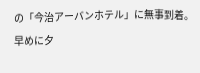の「今治アーバンホテル」に無事到着。 早めに夕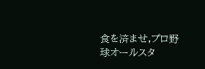食を済ませ,プロ野球オールスタ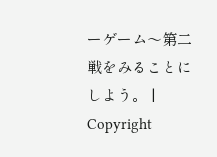ーゲーム〜第二戦をみることにしよう。 |
Copyright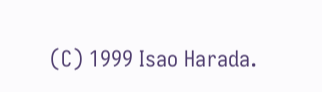(C) 1999 Isao Harada.